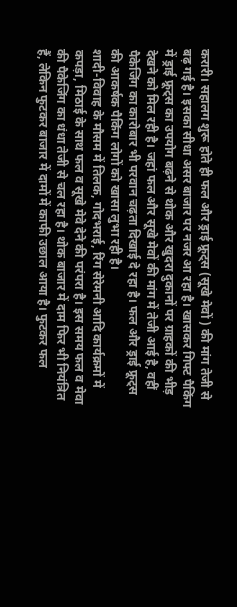करारी। सहालग शुरू होते ही फल और ड्राई फ्रूट्स (सूखे मेवों ) की मांग तेजी से बढ़ गई है। इसका सीधा असर बाजार पर नजर आ रहा है। खासकर गिफ्ट पैकिंग में ड्राई फ्रूट्स का उपयोग बढ़ने से थोक और खुदरा दुकानों पर ग्राहकों की भीड़ देखने को मिल रही है। जहां फल और सूखे मेवों की मांग में तेजी आई है, वहीं पैकेजिंग का कारोबार भी परवान चढ़ता दिखाई दे रहा है। फल और ड्राई फ्रूट्स की आकर्षक पैकिंग लोगों को खासा लुभा रही है।
शादी-विवाह के मौसम में तिलक, गोदभराई, रिंग सेरेमनी आदि कार्यक्रमों में कपड़ा, मिठाई के साथ फल व सूखे मेवे देने की परंपरा है। इस समय फल व मेवा की पैकेजिंग का धंधा तेजी से चल रहा है। थोक बाजार में दाम फिर भी नियंत्रित हैं, लेकिन फुटकर बाजार में दामों में काफी उछाल आया है। फुटकर फल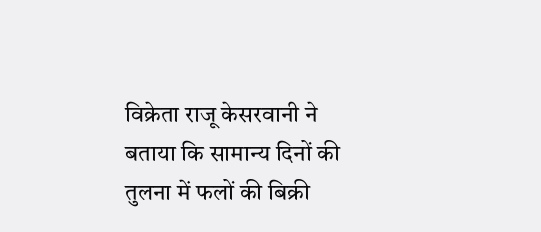विक्रेता राजू केसरवानी ने बताया कि सामान्य दिनों की तुलना में फलों की बिक्री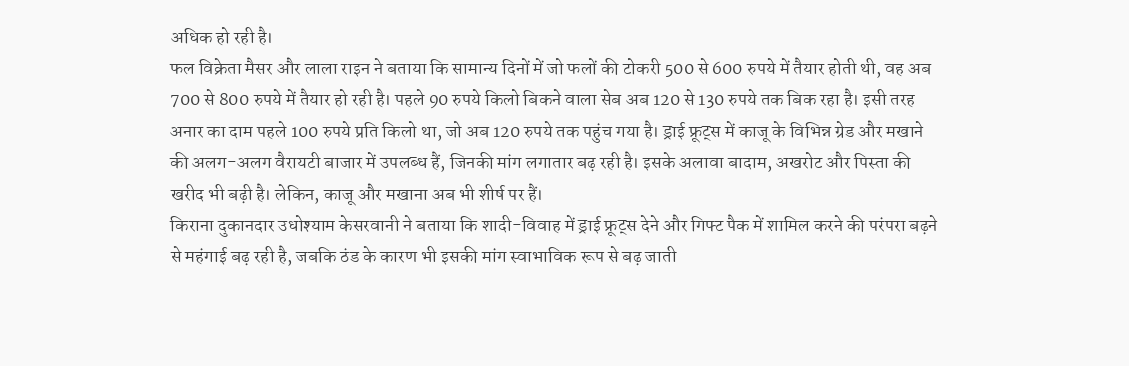अधिक हो रही है।
फल विक्रेता मैसर और लाला राइन ने बताया कि सामान्य दिनों में जो फलों की टोकरी 500 से 600 रुपये में तैयार होती थी, वह अब 700 से 800 रुपये में तैयार हो रही है। पहले 90 रुपये किलो बिकने वाला सेब अब 120 से 130 रुपये तक बिक रहा है। इसी तरह अनार का दाम पहले 100 रुपये प्रति किलो था, जो अब 120 रुपये तक पहुंच गया है। ड्राई फ्रूट्स में काजू के विभिन्न ग्रेड और मखाने की अलग-अलग वैरायटी बाजार में उपलब्ध हैं, जिनकी मांग लगातार बढ़ रही है। इसके अलावा बादाम, अखरोट और पिस्ता की खरीद भी बढ़ी है। लेकिन, काजू और मखाना अब भी शीर्ष पर हैं।
किराना दुकानदार उधोश्याम केसरवानी ने बताया कि शादी-विवाह में ड्राई फ्रूट्स देने और गिफ्ट पैक में शामिल करने की परंपरा बढ़ने से महंगाई बढ़ रही है, जबकि ठंड के कारण भी इसकी मांग स्वाभाविक रूप से बढ़ जाती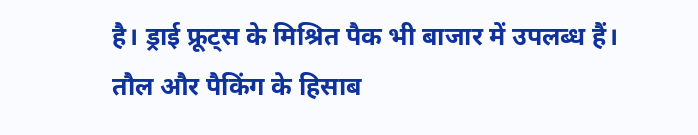है। ड्राई फ्रूट्स के मिश्रित पैक भी बाजार में उपलब्ध हैं। तौल और पैकिंग के हिसाब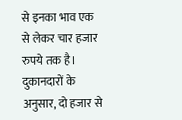से इनका भाव एक से लेकर चार हजार रुपये तक है। दुकानदारों के अनुसार, दो हजार से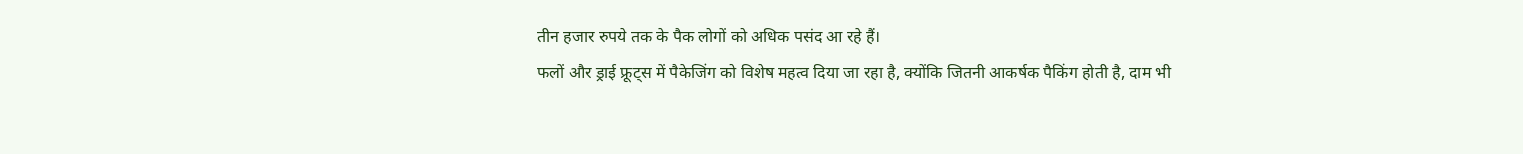तीन हजार रुपये तक के पैक लोगों को अधिक पसंद आ रहे हैं।
फलों और ड्राई फ्रूट्स में पैकेजिंग को विशेष महत्व दिया जा रहा है, क्योंकि जितनी आकर्षक पैकिंग होती है, दाम भी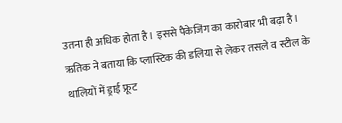उतना ही अधिक होता है। इससे पैकेजिंग का कारोबार भी बढ़ा है। ऋतिक ने बताया कि प्लास्टिक की डलिया से लेकर तसले व स्टील के थालियों में ड्राई फ्रूट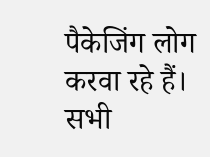पैकेजिंग लोग करवा रहे हैं। सभी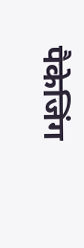पैकेजिंग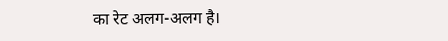का रेट अलग-अलग है।